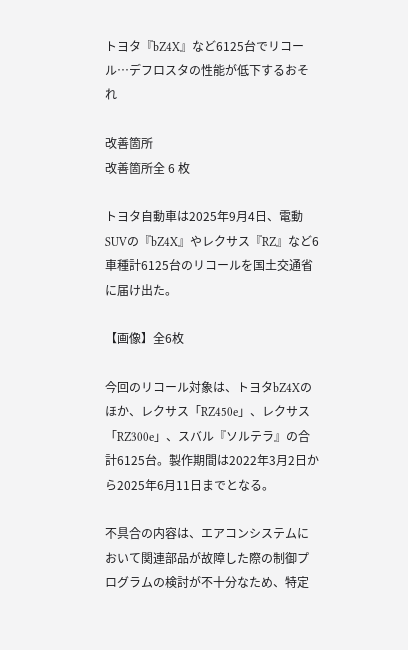トヨタ『bZ4X』など6125台でリコール…デフロスタの性能が低下するおそれ

改善箇所
改善箇所全 6 枚

トヨタ自動車は2025年9月4日、電動SUVの『bZ4X』やレクサス『RZ』など6車種計6125台のリコールを国土交通省に届け出た。

【画像】全6枚

今回のリコール対象は、トヨタbZ4Xのほか、レクサス「RZ450e」、レクサス「RZ300e」、スバル『ソルテラ』の合計6125台。製作期間は2022年3月2日から2025年6月11日までとなる。

不具合の内容は、エアコンシステムにおいて関連部品が故障した際の制御プログラムの検討が不十分なため、特定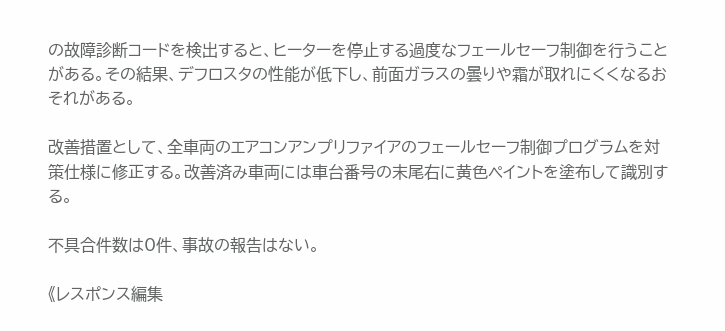の故障診断コードを検出すると、ヒーターを停止する過度なフェールセーフ制御を行うことがある。その結果、デフロスタの性能が低下し、前面ガラスの曇りや霜が取れにくくなるおそれがある。

改善措置として、全車両のエアコンアンプリファイアのフェールセーフ制御プログラムを対策仕様に修正する。改善済み車両には車台番号の末尾右に黄色ペイントを塗布して識別する。

不具合件数は0件、事故の報告はない。

《レスポンス編集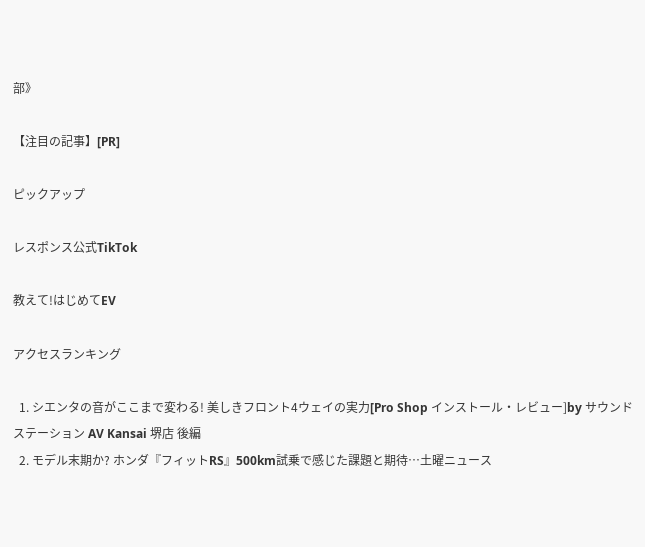部》

【注目の記事】[PR]

ピックアップ

レスポンス公式TikTok

教えて!はじめてEV

アクセスランキング

  1. シエンタの音がここまで変わる! 美しきフロント4ウェイの実力[Pro Shop インストール・レビュー]by サウンドステーション AV Kansai 堺店 後編
  2. モデル末期か? ホンダ『フィットRS』500km試乗で感じた課題と期待…土曜ニュース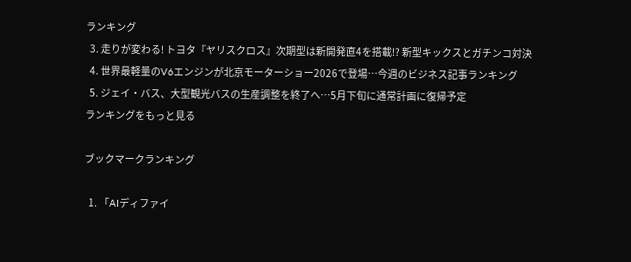ランキング
  3. 走りが変わる! トヨタ『ヤリスクロス』次期型は新開発直4を搭載!? 新型キックスとガチンコ対決
  4. 世界最軽量のV6エンジンが北京モーターショー2026で登場…今週のビジネス記事ランキング
  5. ジェイ・バス、大型観光バスの生産調整を終了へ…5月下旬に通常計画に復帰予定
ランキングをもっと見る

ブックマークランキング

  1. 「AIディファイ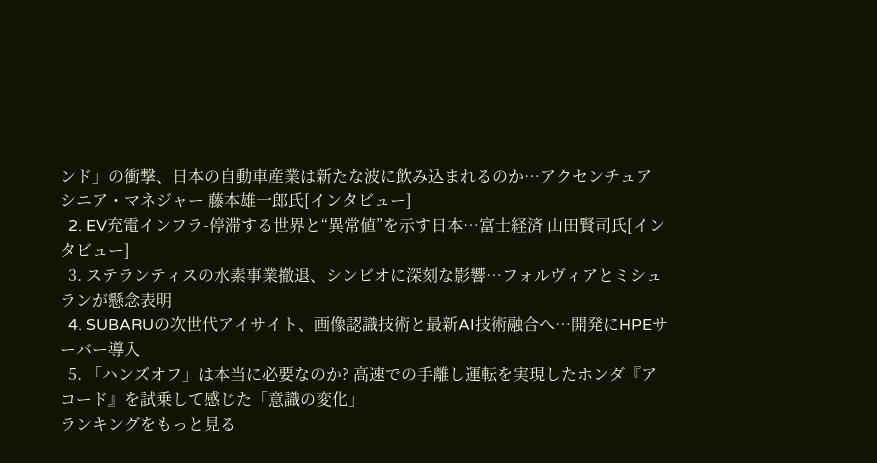ンド」の衝撃、日本の自動車産業は新たな波に飲み込まれるのか…アクセンチュア シニア・マネジャー 藤本雄一郎氏[インタビュー]
  2. EV充電インフラ-停滞する世界と“異常値”を示す日本…富士経済 山田賢司氏[インタビュー]
  3. ステランティスの水素事業撤退、シンビオに深刻な影響…フォルヴィアとミシュランが懸念表明
  4. SUBARUの次世代アイサイト、画像認識技術と最新AI技術融合へ…開発にHPEサーバー導入
  5. 「ハンズオフ」は本当に必要なのか? 高速での手離し運転を実現したホンダ『アコード』を試乗して感じた「意識の変化」
ランキングをもっと見る